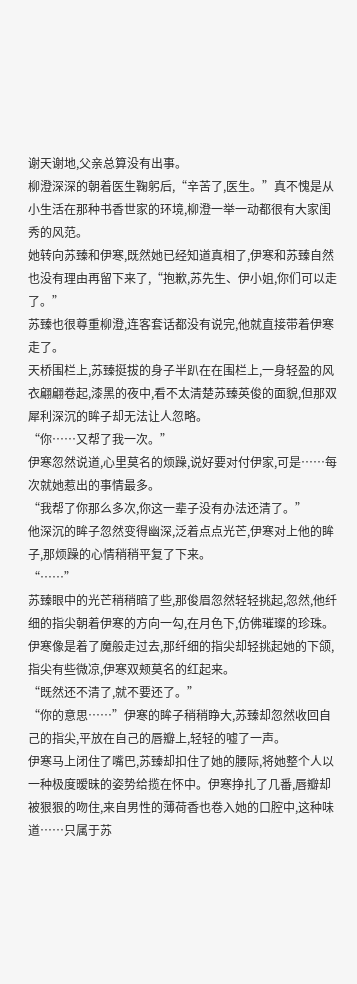谢天谢地,父亲总算没有出事。
柳澄深深的朝着医生鞠躬后,“辛苦了,医生。”真不愧是从小生活在那种书香世家的环境,柳澄一举一动都很有大家闺秀的风范。
她转向苏臻和伊寒,既然她已经知道真相了,伊寒和苏臻自然也没有理由再留下来了,“抱歉,苏先生、伊小姐,你们可以走了。”
苏臻也很尊重柳澄,连客套话都没有说完,他就直接带着伊寒走了。
天桥围栏上,苏臻挺拔的身子半趴在在围栏上,一身轻盈的风衣翩翩卷起,漆黑的夜中,看不太清楚苏臻英俊的面貌,但那双犀利深沉的眸子却无法让人忽略。
“你……又帮了我一次。”
伊寒忽然说道,心里莫名的烦躁,说好要对付伊家,可是……每次就她惹出的事情最多。
“我帮了你那么多次,你这一辈子没有办法还清了。”
他深沉的眸子忽然变得幽深,泛着点点光芒,伊寒对上他的眸子,那烦躁的心情稍稍平复了下来。
“……”
苏臻眼中的光芒稍稍暗了些,那俊眉忽然轻轻挑起,忽然,他纤细的指尖朝着伊寒的方向一勾,在月色下,仿佛璀璨的珍珠。
伊寒像是着了魔般走过去,那纤细的指尖却轻挑起她的下颌,指尖有些微凉,伊寒双颊莫名的红起来。
“既然还不清了,就不要还了。”
“你的意思……”伊寒的眸子稍稍睁大,苏臻却忽然收回自己的指尖,平放在自己的唇瓣上,轻轻的嘘了一声。
伊寒马上闭住了嘴巴,苏臻却扣住了她的腰际,将她整个人以一种极度暧昧的姿势给揽在怀中。伊寒挣扎了几番,唇瓣却被狠狠的吻住,来自男性的薄荷香也卷入她的口腔中,这种味道……只属于苏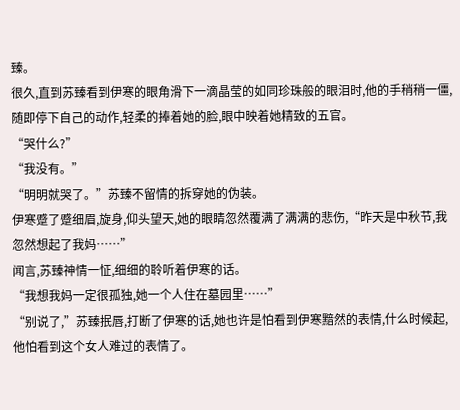臻。
很久,直到苏臻看到伊寒的眼角滑下一滴晶莹的如同珍珠般的眼泪时,他的手稍稍一僵,随即停下自己的动作,轻柔的捧着她的脸,眼中映着她精致的五官。
“哭什么?”
“我没有。”
“明明就哭了。”苏臻不留情的拆穿她的伪装。
伊寒蹙了蹙细眉,旋身,仰头望天,她的眼睛忽然覆满了满满的悲伤,“昨天是中秋节,我忽然想起了我妈……”
闻言,苏臻神情一怔,细细的聆听着伊寒的话。
“我想我妈一定很孤独,她一个人住在墓园里……”
“别说了,”苏臻抿唇,打断了伊寒的话,她也许是怕看到伊寒黯然的表情,什么时候起,他怕看到这个女人难过的表情了。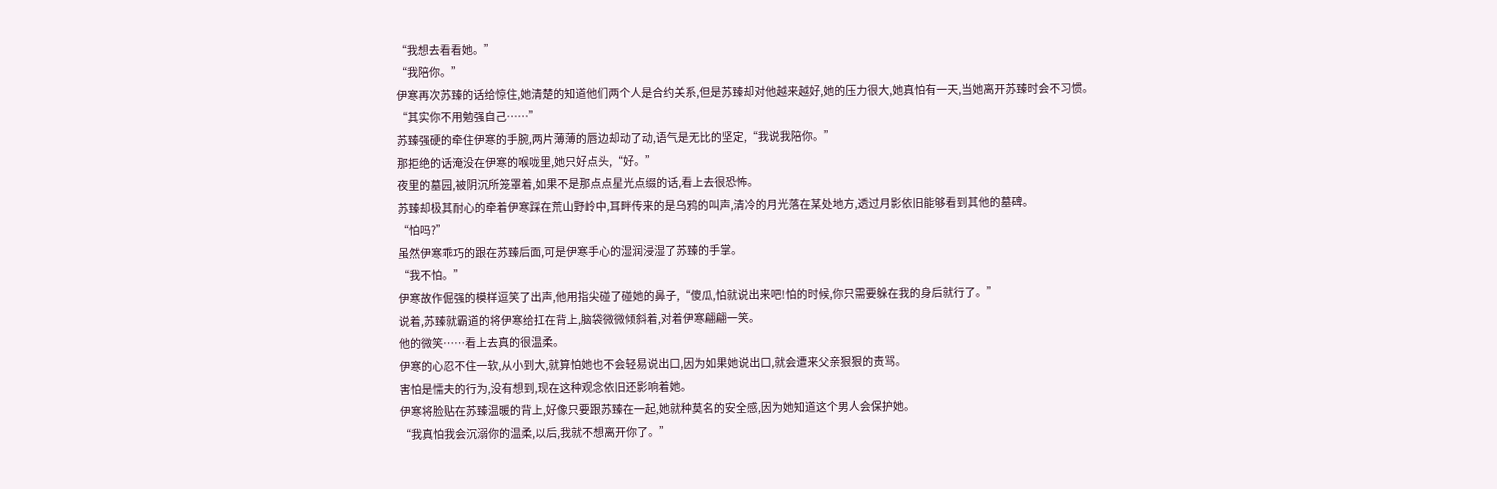“我想去看看她。”
“我陪你。”
伊寒再次苏臻的话给惊住,她清楚的知道他们两个人是合约关系,但是苏臻却对他越来越好,她的压力很大,她真怕有一天,当她离开苏臻时会不习惯。
“其实你不用勉强自己……”
苏臻强硬的牵住伊寒的手腕,两片薄薄的唇边却动了动,语气是无比的坚定,“我说我陪你。”
那拒绝的话淹没在伊寒的喉咙里,她只好点头,“好。”
夜里的墓园,被阴沉所笼罩着,如果不是那点点星光点缀的话,看上去很恐怖。
苏臻却极其耐心的牵着伊寒踩在荒山野岭中,耳畔传来的是乌鸦的叫声,清冷的月光落在某处地方,透过月影依旧能够看到其他的墓碑。
“怕吗?”
虽然伊寒乖巧的跟在苏臻后面,可是伊寒手心的湿润浸湿了苏臻的手掌。
“我不怕。”
伊寒故作倔强的模样逗笑了出声,他用指尖碰了碰她的鼻子,“傻瓜,怕就说出来吧!怕的时候,你只需要躲在我的身后就行了。”
说着,苏臻就霸道的将伊寒给扛在背上,脑袋微微倾斜着,对着伊寒翩翩一笑。
他的微笑……看上去真的很温柔。
伊寒的心忍不住一软,从小到大,就算怕她也不会轻易说出口,因为如果她说出口,就会遭来父亲狠狠的责骂。
害怕是懦夫的行为,没有想到,现在这种观念依旧还影响着她。
伊寒将脸贴在苏臻温暖的背上,好像只要跟苏臻在一起,她就种莫名的安全感,因为她知道这个男人会保护她。
“我真怕我会沉溺你的温柔,以后,我就不想离开你了。”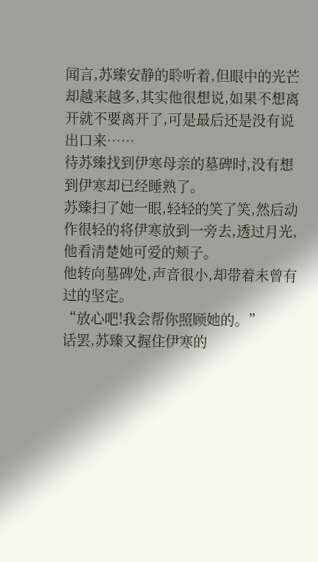闻言,苏臻安静的聆听着,但眼中的光芒却越来越多,其实他很想说,如果不想离开就不要离开了,可是最后还是没有说出口来……
待苏臻找到伊寒母亲的墓碑时,没有想到伊寒却已经睡熟了。
苏臻扫了她一眼,轻轻的笑了笑,然后动作很轻的将伊寒放到一旁去,透过月光,他看清楚她可爱的颊子。
他转向墓碑处,声音很小,却带着未曾有过的坚定。
“放心吧!我会帮你照顾她的。”
话罢,苏臻又握住伊寒的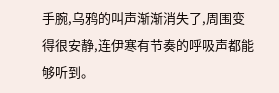手腕,乌鸦的叫声渐渐消失了,周围变得很安静,连伊寒有节奏的呼吸声都能够听到。